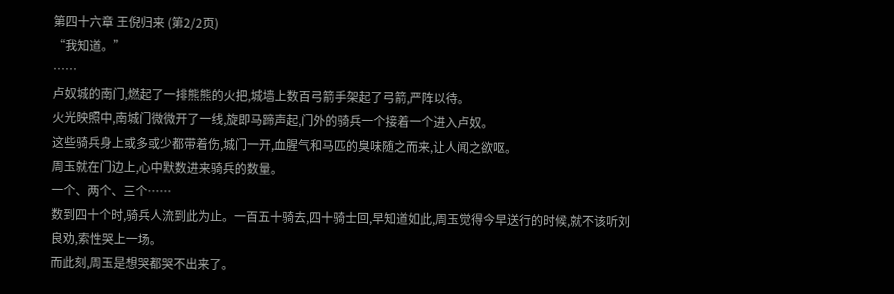第四十六章 王倪归来 (第2/2页)
“我知道。”
……
卢奴城的南门,燃起了一排熊熊的火把,城墙上数百弓箭手架起了弓箭,严阵以待。
火光映照中,南城门微微开了一线,旋即马蹄声起,门外的骑兵一个接着一个进入卢奴。
这些骑兵身上或多或少都带着伤,城门一开,血腥气和马匹的臭味随之而来,让人闻之欲呕。
周玉就在门边上,心中默数进来骑兵的数量。
一个、两个、三个……
数到四十个时,骑兵人流到此为止。一百五十骑去,四十骑士回,早知道如此,周玉觉得今早送行的时候,就不该听刘良劝,索性哭上一场。
而此刻,周玉是想哭都哭不出来了。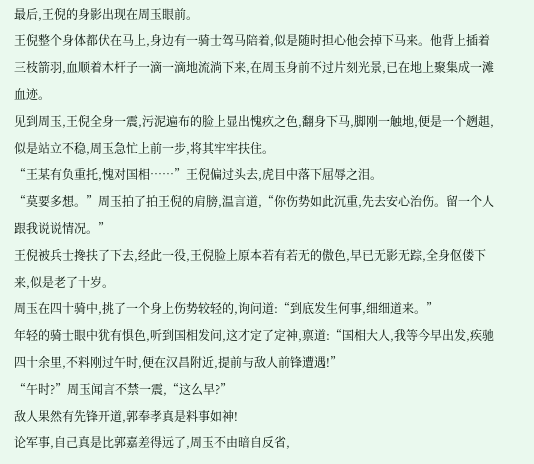最后,王倪的身影出现在周玉眼前。
王倪整个身体都伏在马上,身边有一骑士驾马陪着,似是随时担心他会掉下马来。他背上插着三枝箭羽,血顺着木杆子一滴一滴地流淌下来,在周玉身前不过片刻光景,已在地上聚集成一滩血迹。
见到周玉,王倪全身一震,污泥遍布的脸上显出愧疚之色,翻身下马,脚刚一触地,便是一个趔趄,似是站立不稳,周玉急忙上前一步,将其牢牢扶住。
“王某有负重托,愧对国相……”王倪偏过头去,虎目中落下屈辱之泪。
“莫要多想。”周玉拍了拍王倪的肩膀,温言道,“你伤势如此沉重,先去安心治伤。留一个人跟我说说情况。”
王倪被兵士搀扶了下去,经此一役,王倪脸上原本若有若无的傲色,早已无影无踪,全身伛偻下来,似是老了十岁。
周玉在四十骑中,挑了一个身上伤势较轻的,询问道:“到底发生何事,细细道来。”
年轻的骑士眼中犹有惧色,听到国相发问,这才定了定神,禀道:“国相大人,我等今早出发,疾驰四十余里,不料刚过午时,便在汉昌附近,提前与敌人前锋遭遇!”
“午时?”周玉闻言不禁一震,“这么早?”
敌人果然有先锋开道,郭奉孝真是料事如神!
论军事,自己真是比郭嘉差得远了,周玉不由暗自反省,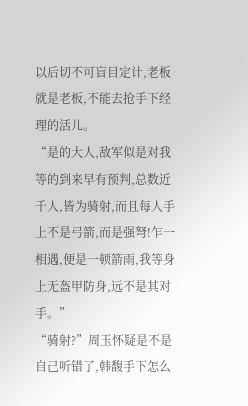以后切不可盲目定计,老板就是老板,不能去抢手下经理的活儿。
“是的大人,敌军似是对我等的到来早有预判,总数近千人,皆为骑射,而且每人手上不是弓箭,而是强弩!乍一相遇,便是一顿箭雨,我等身上无盔甲防身,远不是其对手。”
“骑射?”周玉怀疑是不是自己听错了,韩馥手下怎么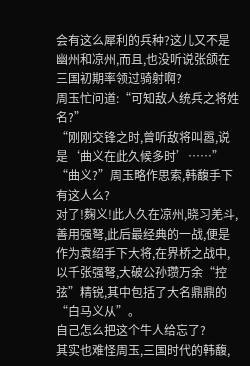会有这么犀利的兵种?这儿又不是幽州和凉州,而且,也没听说张颌在三国初期率领过骑射啊?
周玉忙问道:“可知敌人统兵之将姓名?”
“刚刚交锋之时,曾听敌将叫嚣,说是‘曲义在此久候多时’……”
“曲义?”周玉略作思索,韩馥手下有这人么?
对了!麹义!此人久在凉州,晓习羌斗,善用强弩,此后最经典的一战,便是作为袁绍手下大将,在界桥之战中,以千张强弩,大破公孙瓒万余“控弦”精锐,其中包括了大名鼎鼎的“白马义从”。
自己怎么把这个牛人给忘了?
其实也难怪周玉,三国时代的韩馥,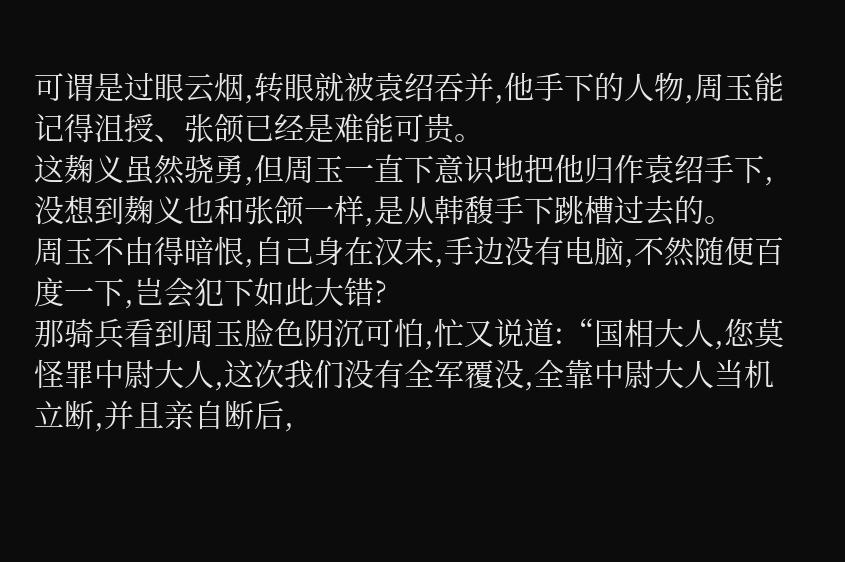可谓是过眼云烟,转眼就被袁绍吞并,他手下的人物,周玉能记得沮授、张颌已经是难能可贵。
这麹义虽然骁勇,但周玉一直下意识地把他归作袁绍手下,没想到麹义也和张颌一样,是从韩馥手下跳槽过去的。
周玉不由得暗恨,自己身在汉末,手边没有电脑,不然随便百度一下,岂会犯下如此大错?
那骑兵看到周玉脸色阴沉可怕,忙又说道:“国相大人,您莫怪罪中尉大人,这次我们没有全军覆没,全靠中尉大人当机立断,并且亲自断后,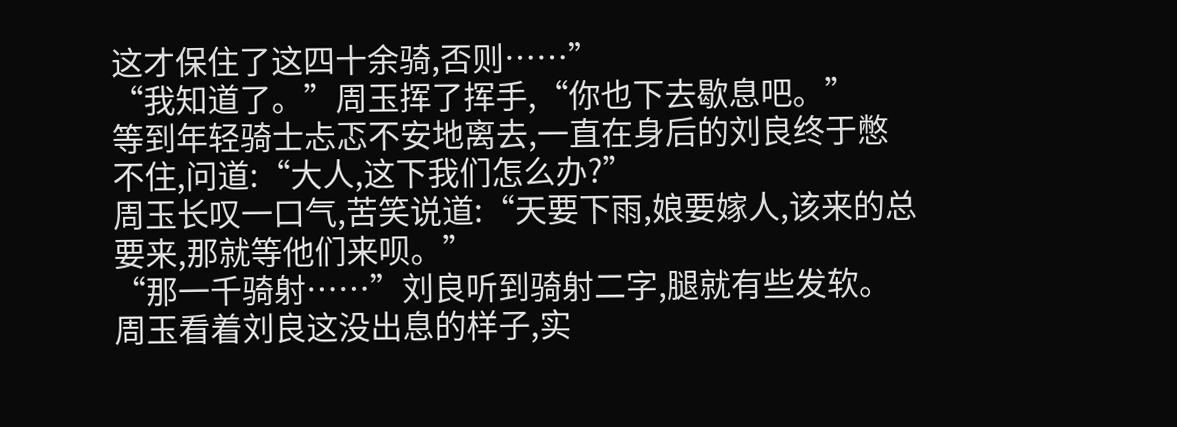这才保住了这四十余骑,否则……”
“我知道了。”周玉挥了挥手,“你也下去歇息吧。”
等到年轻骑士忐忑不安地离去,一直在身后的刘良终于憋不住,问道:“大人,这下我们怎么办?”
周玉长叹一口气,苦笑说道:“天要下雨,娘要嫁人,该来的总要来,那就等他们来呗。”
“那一千骑射……”刘良听到骑射二字,腿就有些发软。
周玉看着刘良这没出息的样子,实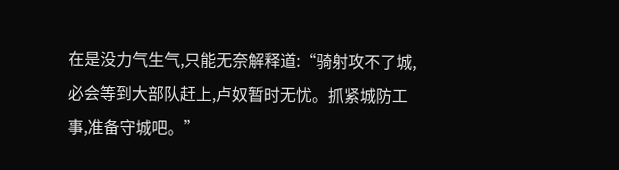在是没力气生气,只能无奈解释道:“骑射攻不了城,必会等到大部队赶上,卢奴暂时无忧。抓紧城防工事,准备守城吧。”